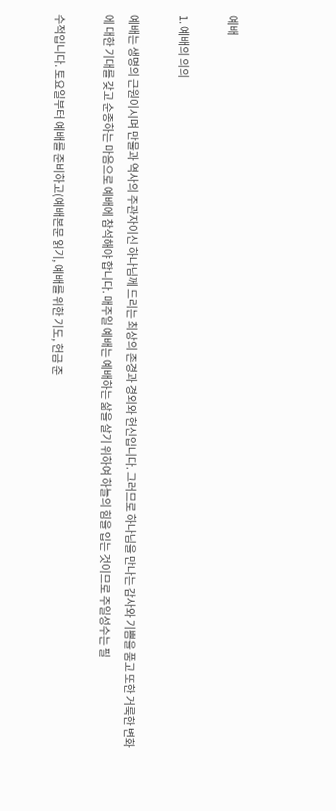예배

1. 예배의 의의

예배는 생명의 근원이시며 만물과 역사의 주관자이신 하나님께 드리는 최상의 존경과 경외와 헌신입니다. 그러므로 하나님을 만나는 감사와 기쁨을 품고 또한 거룩한 변화에 대한 기대를 갖고 순종하는 마음으로 예배에 참석해야 합니다. 매주일 예배는 예배하는 삶을 살기 위하여 하늘의 힘을 입는 것이므로 주일성수는 필

수적입니다. 토요일부터 예배를 준비하고(예배본문 읽기, 예배를 위한 기도, 헌금 준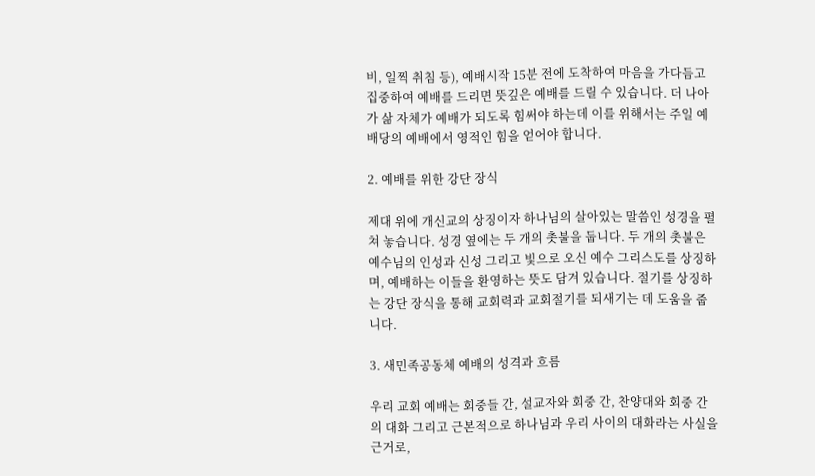비, 일찍 취침 등), 예배시작 15분 전에 도착하여 마음을 가다듬고 집중하여 예배를 드리면 뜻깊은 예배를 드릴 수 있습니다. 더 나아가 삶 자체가 예배가 되도록 힘써야 하는데 이를 위해서는 주일 예배당의 예배에서 영적인 힘을 얻어야 합니다.

2. 예배를 위한 강단 장식

제대 위에 개신교의 상징이자 하나님의 살아있는 말씀인 성경을 펼쳐 놓습니다. 성경 옆에는 두 개의 촛불을 둡니다. 두 개의 촛불은 예수님의 인성과 신성 그리고 빛으로 오신 예수 그리스도를 상징하며, 예배하는 이들을 환영하는 뜻도 담겨 있습니다. 절기를 상징하는 강단 장식을 통해 교회력과 교회절기를 되새기는 데 도움을 줍니다.

3. 새민족공동체 예배의 성격과 흐름

우리 교회 예배는 회중들 간, 설교자와 회중 간, 찬양대와 회중 간의 대화 그리고 근본적으로 하나님과 우리 사이의 대화라는 사실을 근거로,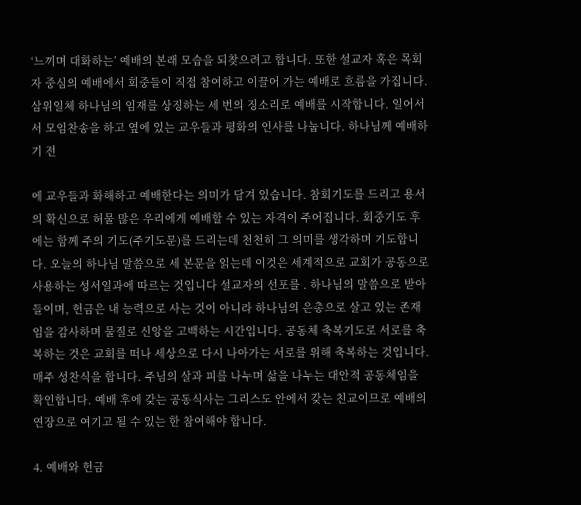‘느끼며 대화하는’ 예배의 본래 모습을 되찾으려고 합니다. 또한 설교자 혹은 목회자 중심의 예배에서 회중들이 직접 참여하고 이끌어 가는 예배로 흐름을 가집니다. 삼위일체 하나님의 임재를 상징하는 세 번의 징소리로 예배를 시작합니다. 일어서서 모임찬송을 하고 옆에 있는 교우들과 평화의 인사를 나눕니다. 하나님께 예배하기 전

에 교우들과 화해하고 예배한다는 의미가 담겨 있습니다. 참회기도를 드리고 용서의 확신으로 허물 많은 우리에게 예배할 수 있는 자격이 주어집니다. 회중기도 후에는 함께 주의 기도(주기도문)를 드리는데 천천히 그 의미를 생각하며 기도합니다. 오늘의 하나님 말씀으로 세 본문을 읽는데 이것은 세계적으로 교회가 공동으로 사용하는 성서일과에 따르는 것입니다 설교자의 선포를 . 하나님의 말씀으로 받아들이며, 헌금은 내 능력으로 사는 것이 아니라 하나님의 은총으로 살고 있는 존재임을 감사하며 물질로 신앙을 고백하는 시간입니다. 공동체 축복기도로 서로를 축복하는 것은 교회를 떠나 세상으로 다시 나아가는 서로를 위해 축복하는 것입니다. 매주 성찬식을 합니다. 주님의 살과 피를 나누며 삶을 나누는 대안적 공동체임을 확인합니다. 예배 후에 갖는 공동식사는 그리스도 안에서 갖는 친교이므로 예배의 연장으로 여기고 될 수 있는 한 참여해야 합니다.

4. 예배와 헌금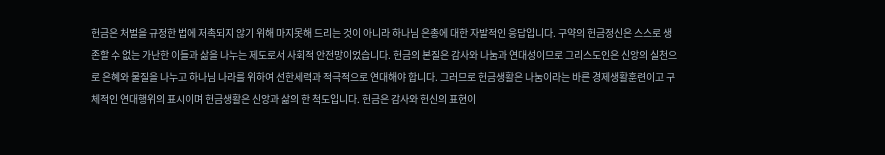헌금은 처벌을 규정한 법에 저촉되지 않기 위해 마지못해 드리는 것이 아니라 하나님 은총에 대한 자발적인 응답입니다. 구약의 헌금정신은 스스로 생존할 수 없는 가난한 이들과 삶을 나누는 제도로서 사회적 안전망이었습니다. 헌금의 본질은 감사와 나눔과 연대성이므로 그리스도인은 신앙의 실천으로 은혜와 물질을 나누고 하나님 나라를 위하여 선한세력과 적극적으로 연대해야 합니다. 그러므로 헌금생활은 나눔이라는 바른 경제생활훈련이고 구체적인 연대행위의 표시이며 헌금생활은 신앙과 삶의 한 척도입니다. 헌금은 감사와 헌신의 표현이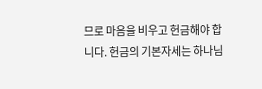므로 마음을 비우고 헌금해야 합니다. 헌금의 기본자세는 하나님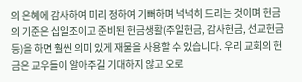의 은혜에 감사하여 미리 정하여 기뻐하며 넉넉히 드리는 것이며 헌금의 기준은 십일조이고 준비된 헌금생활(주일헌금, 감사헌금, 선교헌금 등)을 하면 훨씬 의미 있게 재물을 사용할 수 있습니다. 우리 교회의 헌금은 교우들이 알아주길 기대하지 않고 오로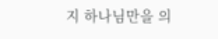지 하나님만을 의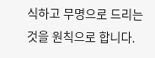식하고 무명으로 드리는 것을 원칙으로 합니다.